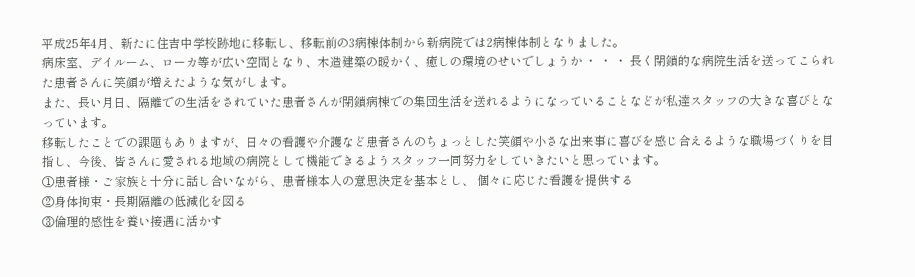平成25年4月、新たに住吉中学校跡地に移転し、移転前の3病棟体制から新病院では2病棟体制となりました。
病床室、デイルーム、ローカ等が広い空間となり、木造建築の暖かく、癒しの環境のせいでしょうか ・ ・ ・ 長く閉鎖的な病院生活を送ってこられた患者さんに笑顔が増えたような気がします。
また、長い月日、隔離での生活をされていた患者さんが閉鎖病棟での集団生活を送れるようになっていることなどが私達スタッフの大きな喜びとなっています。
移転したことでの課題もありますが、日々の看護や介護など患者さんのちょっとした笑顔や小さな出来事に喜びを感じ合えるような職場づくりを目指し、今後、皆さんに愛される地域の病院として機能できるようスタッフ一同努力をしていきたいと思っています。
①患者様・ご家族と十分に話し合いながら、患者様本人の意思決定を基本とし、 個々に応じた看護を提供する
②身体拘束・長期隔離の低減化を図る
③倫理的感性を養い接遇に活かす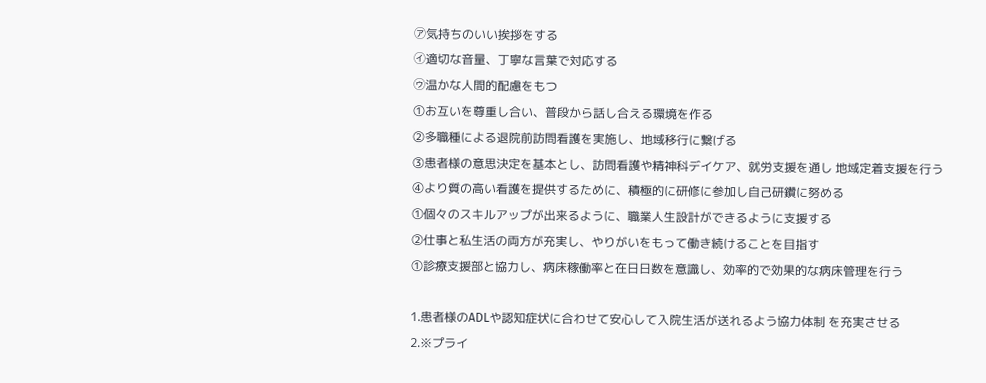㋐気持ちのいい挨拶をする
㋑適切な音量、丁寧な言葉で対応する
㋒温かな人間的配慮をもつ
①お互いを尊重し合い、普段から話し合える環境を作る
②多職種による退院前訪問看護を実施し、地域移行に繋げる
③患者様の意思決定を基本とし、訪問看護や精神科デイケア、就労支援を通し 地域定着支援を行う
④より質の高い看護を提供するために、積極的に研修に参加し自己研鑽に努める
①個々のスキルアップが出来るように、職業人生設計ができるように支援する
②仕事と私生活の両方が充実し、やりがいをもって働き続けることを目指す
①診療支援部と協力し、病床稼働率と在日日数を意識し、効率的で効果的な病床管理を行う

1.患者様のADLや認知症状に合わせて安心して入院生活が送れるよう協力体制 を充実させる
2.※プライ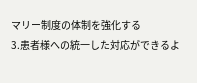マリー制度の体制を強化する
3.患者様への統一した対応ができるよ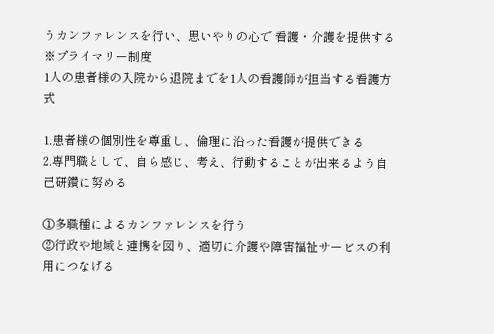うカンファレンスを行い、思いやりの心で 看護・介護を提供する
※プライマリー制度
1人の患者様の入院から退院までを1人の看護師が担当する看護方式

1.患者様の個別性を尊重し、倫理に沿った看護が提供できる
2.専門職として、自ら感じ、考え、行動することが出来るよう自己研鑽に努める

①多職種によるカンファレンスを行う
②行政や地域と連携を図り、適切に介護や障害福祉サービスの利用につなげる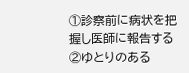①診察前に病状を把握し医師に報告する
②ゆとりのある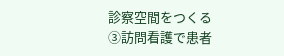診察空間をつくる
③訪問看護で患者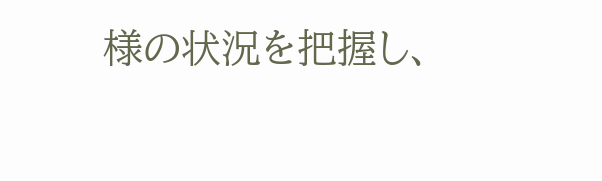様の状況を把握し、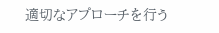適切なアプローチを行う